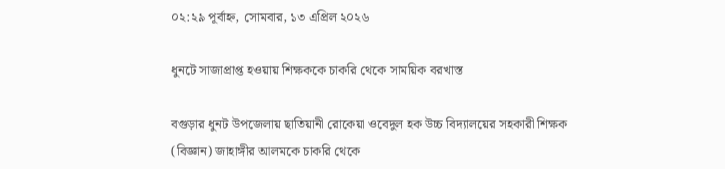০২:২৯ পূর্বাহ্ন, সোমবার, ১৩ এপ্রিল ২০২৬

ধুনটে সাজাপ্রাপ্ত হওয়ায় শিক্ষককে চাকরি থেকে সাময়িক বরখাস্ত

বগুড়ার ধুনট উপজেলায় ছাতিয়ানী রোকেয়া ওবেদুল হক উচ্চ বিদ্যালয়ের সহকারী শিক্ষক (বিজ্ঞান) জাহাঙ্গীর আলমকে চাকরি থেকে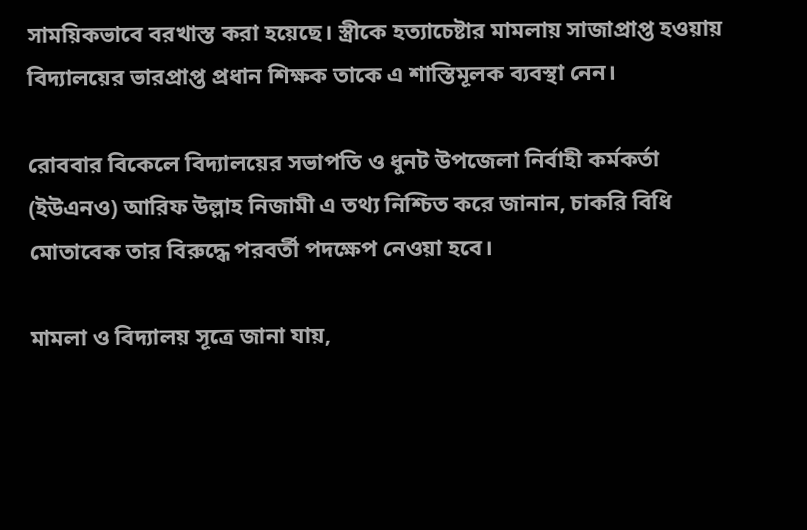সাময়িকভাবে বরখাস্ত করা হয়েছে। স্ত্রীকে হত্যাচেষ্টার মামলায় সাজাপ্রাপ্ত হওয়ায় বিদ্যালয়ের ভারপ্রাপ্ত প্রধান শিক্ষক তাকে এ শাস্তিমূলক ব্যবস্থা নেন।

রোববার বিকেলে বিদ্যালয়ের সভাপতি ও ধুনট উপজেলা নির্বাহী কর্মকর্তা (ইউএনও) আরিফ উল্লাহ নিজামী এ তথ্য নিশ্চিত করে জানান, চাকরি বিধি মোতাবেক তার বিরুদ্ধে পরবর্তী পদক্ষেপ নেওয়া হবে।

মামলা ও বিদ্যালয় সূত্রে জানা যায়,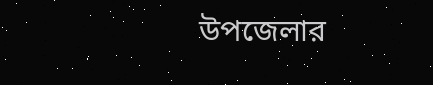উপজেলার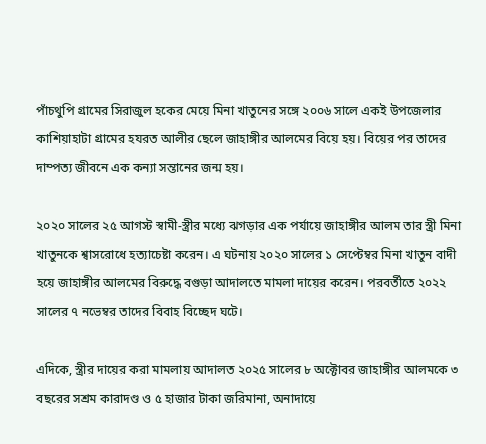পাঁচথুপি গ্রামের সিরাজুল হকের মেয়ে মিনা খাতুনের সঙ্গে ২০০৬ সালে একই উপজেলার কাশিয়াহাটা গ্রামের হযরত আলীর ছেলে জাহাঙ্গীর আলমের বিয়ে হয়। বিয়ের পর তাদের দাম্পত্য জীবনে এক কন্যা সন্তানের জন্ম হয়।

২০২০ সালের ২৫ আগস্ট স্বামী-স্ত্রীর মধ্যে ঝগড়ার এক পর্যায়ে জাহাঙ্গীর আলম তার স্ত্রী মিনা খাতুনকে শ্বাসরোধে হত্যাচেষ্টা করেন। এ ঘটনায় ২০২০ সালের ১ সেপ্টেম্বর মিনা খাতুন বাদী হয়ে জাহাঙ্গীর আলমের বিরুদ্ধে বগুড়া আদালতে মামলা দায়ের করেন। পরবর্তীতে ২০২২ সালের ৭ নভেম্বর তাদের বিবাহ বিচ্ছেদ ঘটে।

এদিকে, স্ত্রীর দায়ের করা মামলায় আদালত ২০২৫ সালের ৮ অক্টোবর জাহাঙ্গীর আলমকে ৩ বছরের সশ্রম কারাদণ্ড ও ৫ হাজার টাকা জরিমানা, অনাদায়ে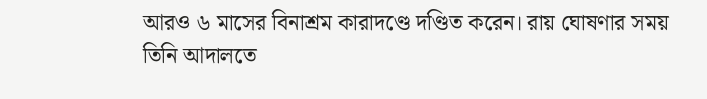আরও ৬ মাসের বিনাশ্রম কারাদণ্ডে দণ্ডিত করেন। রায় ঘোষণার সময় তিনি আদালতে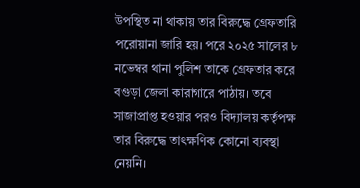উপস্থিত না থাকায় তার বিরুদ্ধে গ্রেফতারি পরোয়ানা জারি হয়। পরে ২০২৫ সালের ৮ নভেম্বর থানা পুলিশ তাকে গ্রেফতার করে বগুড়া জেলা কারাগারে পাঠায়। তবে সাজাপ্রাপ্ত হওয়ার পরও বিদ্যালয় কর্তৃপক্ষ তার বিরুদ্ধে তাৎক্ষণিক কোনো ব্যবস্থা নেয়নি।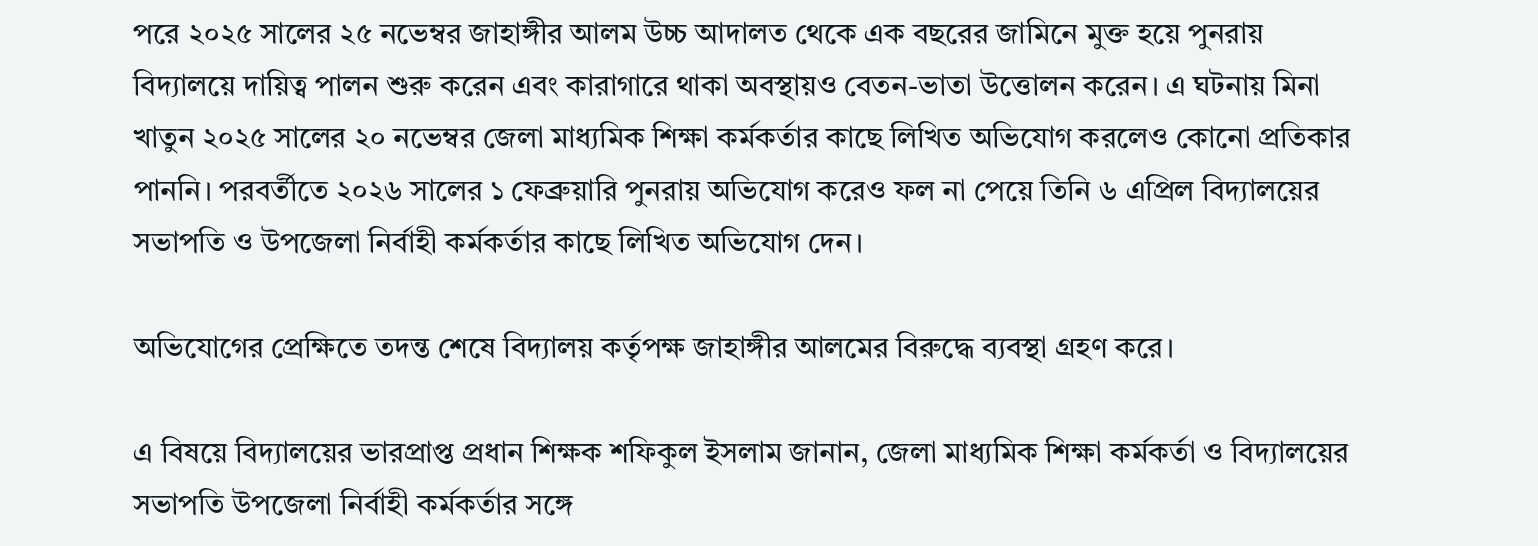পরে ২০২৫ সালের ২৫ নভেম্বর জাহাঙ্গীর আলম উচ্চ আদালত থেকে এক বছরের জামিনে মুক্ত হয়ে পুনরায় বিদ্যালয়ে দায়িত্ব পালন শুরু করেন এবং কারাগারে থাকা অবস্থায়ও বেতন-ভাতা উত্তোলন করেন। এ ঘটনায় মিনা খাতুন ২০২৫ সালের ২০ নভেম্বর জেলা মাধ্যমিক শিক্ষা কর্মকর্তার কাছে লিখিত অভিযোগ করলেও কোনো প্রতিকার পাননি। পরবর্তীতে ২০২৬ সালের ১ ফেব্রুয়ারি পুনরায় অভিযোগ করেও ফল না পেয়ে তিনি ৬ এপ্রিল বিদ্যালয়ের সভাপতি ও উপজেলা নির্বাহী কর্মকর্তার কাছে লিখিত অভিযোগ দেন।

অভিযোগের প্রেক্ষিতে তদন্ত শেষে বিদ্যালয় কর্তৃপক্ষ জাহাঙ্গীর আলমের বিরুদ্ধে ব্যবস্থা গ্রহণ করে।

এ বিষয়ে বিদ্যালয়ের ভারপ্রাপ্ত প্রধান শিক্ষক শফিকুল ইসলাম জানান, জেলা মাধ্যমিক শিক্ষা কর্মকর্তা ও বিদ্যালয়ের সভাপতি উপজেলা নির্বাহী কর্মকর্তার সঙ্গে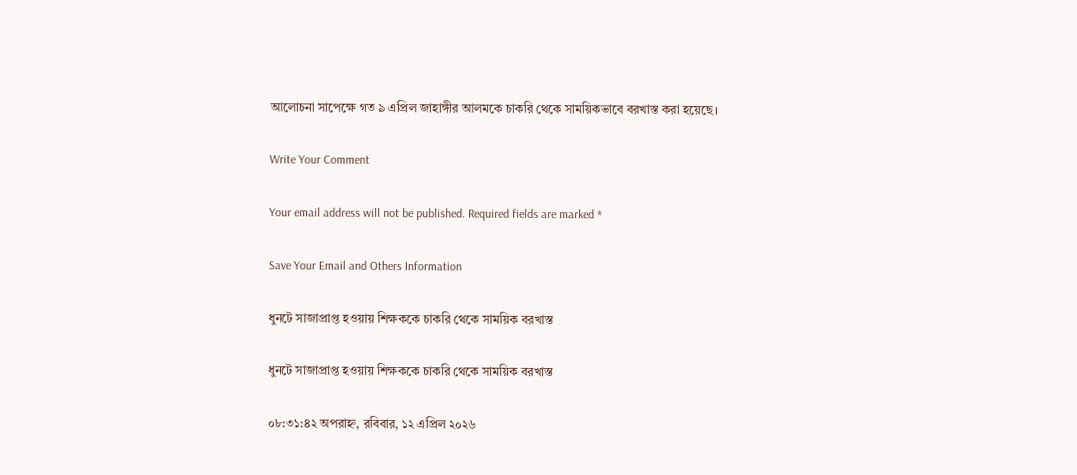আলোচনা সাপেক্ষে গত ৯ এপ্রিল জাহাঙ্গীর আলমকে চাকরি থেকে সাময়িকভাবে বরখাস্ত করা হয়েছে।

Write Your Comment

Your email address will not be published. Required fields are marked *

Save Your Email and Others Information

ধুনটে সাজাপ্রাপ্ত হওয়ায় শিক্ষককে চাকরি থেকে সাময়িক বরখাস্ত

ধুনটে সাজাপ্রাপ্ত হওয়ায় শিক্ষককে চাকরি থেকে সাময়িক বরখাস্ত

০৮:৩১:৪২ অপরাহ্ন, রবিবার, ১২ এপ্রিল ২০২৬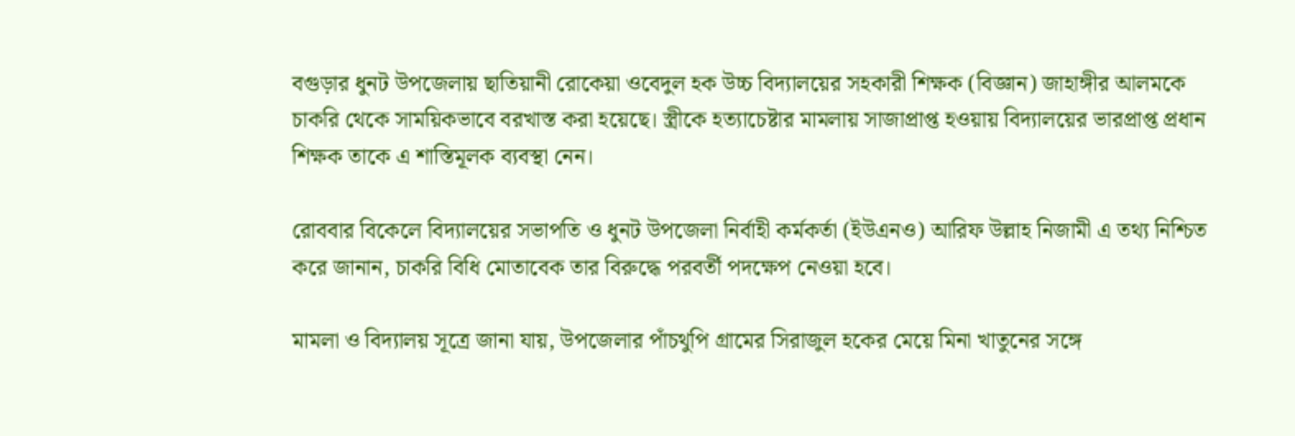বগুড়ার ধুনট উপজেলায় ছাতিয়ানী রোকেয়া ওবেদুল হক উচ্চ বিদ্যালয়ের সহকারী শিক্ষক (বিজ্ঞান) জাহাঙ্গীর আলমকে চাকরি থেকে সাময়িকভাবে বরখাস্ত করা হয়েছে। স্ত্রীকে হত্যাচেষ্টার মামলায় সাজাপ্রাপ্ত হওয়ায় বিদ্যালয়ের ভারপ্রাপ্ত প্রধান শিক্ষক তাকে এ শাস্তিমূলক ব্যবস্থা নেন।

রোববার বিকেলে বিদ্যালয়ের সভাপতি ও ধুনট উপজেলা নির্বাহী কর্মকর্তা (ইউএনও) আরিফ উল্লাহ নিজামী এ তথ্য নিশ্চিত করে জানান, চাকরি বিধি মোতাবেক তার বিরুদ্ধে পরবর্তী পদক্ষেপ নেওয়া হবে।

মামলা ও বিদ্যালয় সূত্রে জানা যায়, উপজেলার পাঁচথুপি গ্রামের সিরাজুল হকের মেয়ে মিনা খাতুনের সঙ্গে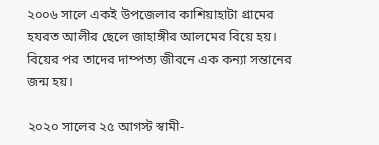২০০৬ সালে একই উপজেলার কাশিয়াহাটা গ্রামের হযরত আলীর ছেলে জাহাঙ্গীর আলমের বিয়ে হয়। বিয়ের পর তাদের দাম্পত্য জীবনে এক কন্যা সন্তানের জন্ম হয়।

২০২০ সালের ২৫ আগস্ট স্বামী-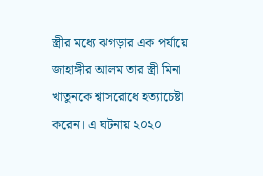স্ত্রীর মধ্যে ঝগড়ার এক পর্যায়ে জাহাঙ্গীর আলম তার স্ত্রী মিনা খাতুনকে শ্বাসরোধে হত্যাচেষ্টা করেন। এ ঘটনায় ২০২০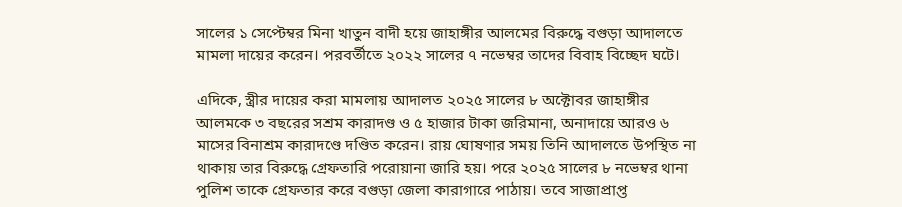সালের ১ সেপ্টেম্বর মিনা খাতুন বাদী হয়ে জাহাঙ্গীর আলমের বিরুদ্ধে বগুড়া আদালতে মামলা দায়ের করেন। পরবর্তীতে ২০২২ সালের ৭ নভেম্বর তাদের বিবাহ বিচ্ছেদ ঘটে।

এদিকে, স্ত্রীর দায়ের করা মামলায় আদালত ২০২৫ সালের ৮ অক্টোবর জাহাঙ্গীর আলমকে ৩ বছরের সশ্রম কারাদণ্ড ও ৫ হাজার টাকা জরিমানা, অনাদায়ে আরও ৬ মাসের বিনাশ্রম কারাদণ্ডে দণ্ডিত করেন। রায় ঘোষণার সময় তিনি আদালতে উপস্থিত না থাকায় তার বিরুদ্ধে গ্রেফতারি পরোয়ানা জারি হয়। পরে ২০২৫ সালের ৮ নভেম্বর থানা পুলিশ তাকে গ্রেফতার করে বগুড়া জেলা কারাগারে পাঠায়। তবে সাজাপ্রাপ্ত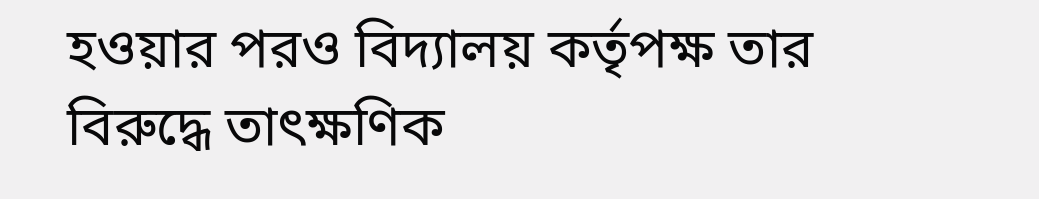হওয়ার পরও বিদ্যালয় কর্তৃপক্ষ তার বিরুদ্ধে তাৎক্ষণিক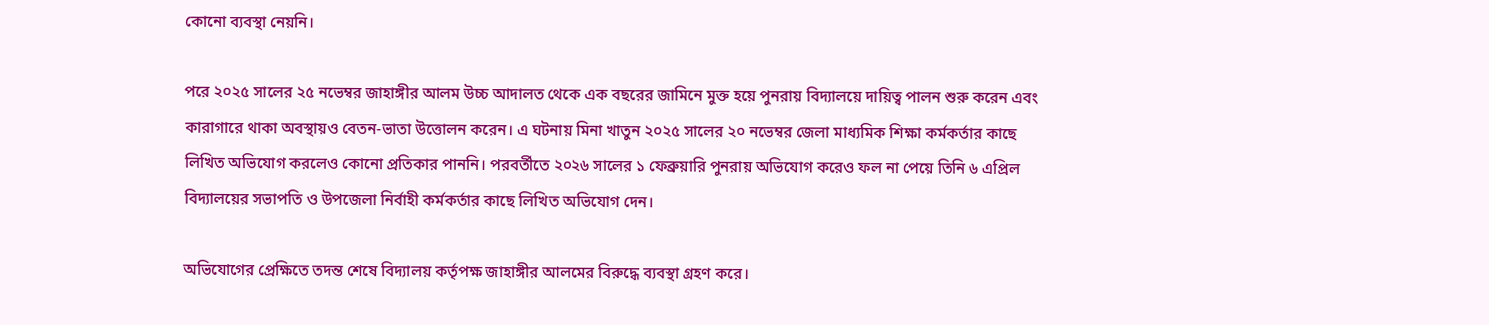কোনো ব্যবস্থা নেয়নি।

পরে ২০২৫ সালের ২৫ নভেম্বর জাহাঙ্গীর আলম উচ্চ আদালত থেকে এক বছরের জামিনে মুক্ত হয়ে পুনরায় বিদ্যালয়ে দায়িত্ব পালন শুরু করেন এবং কারাগারে থাকা অবস্থায়ও বেতন-ভাতা উত্তোলন করেন। এ ঘটনায় মিনা খাতুন ২০২৫ সালের ২০ নভেম্বর জেলা মাধ্যমিক শিক্ষা কর্মকর্তার কাছে লিখিত অভিযোগ করলেও কোনো প্রতিকার পাননি। পরবর্তীতে ২০২৬ সালের ১ ফেব্রুয়ারি পুনরায় অভিযোগ করেও ফল না পেয়ে তিনি ৬ এপ্রিল বিদ্যালয়ের সভাপতি ও উপজেলা নির্বাহী কর্মকর্তার কাছে লিখিত অভিযোগ দেন।

অভিযোগের প্রেক্ষিতে তদন্ত শেষে বিদ্যালয় কর্তৃপক্ষ জাহাঙ্গীর আলমের বিরুদ্ধে ব্যবস্থা গ্রহণ করে।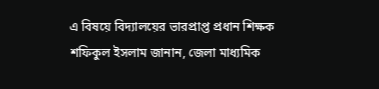এ বিষয়ে বিদ্যালয়ের ভারপ্রাপ্ত প্রধান শিক্ষক শফিকুল ইসলাম জানান, জেলা মাধ্যমিক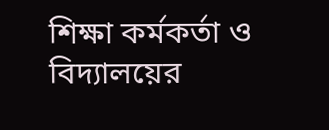শিক্ষা কর্মকর্তা ও বিদ্যালয়ের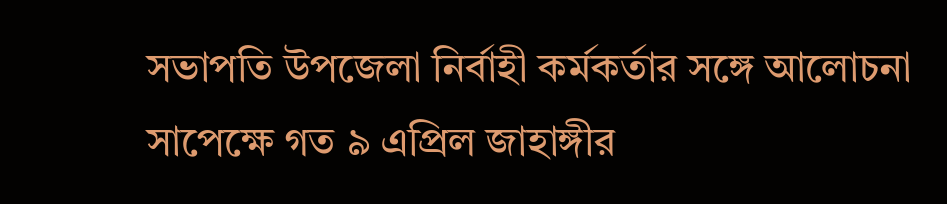সভাপতি উপজেলা নির্বাহী কর্মকর্তার সঙ্গে আলোচনা সাপেক্ষে গত ৯ এপ্রিল জাহাঙ্গীর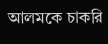আলমকে চাকরি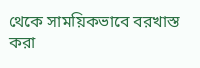থেকে সাময়িকভাবে বরখাস্ত করা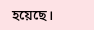হয়েছে।